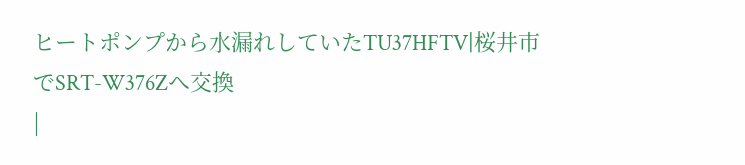ヒートポンプから水漏れしていたTU37HFTV|桜井市でSRT-W376Zへ交換
|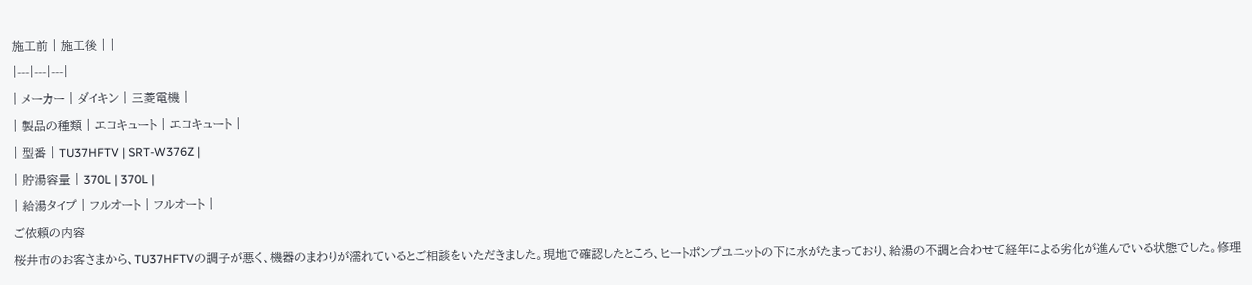施工前 | 施工後 | |
|---|---|---|
| メーカー | ダイキン | 三菱電機 |
| 製品の種類 | エコキュート | エコキュート |
| 型番 | TU37HFTV | SRT-W376Z |
| 貯湯容量 | 370L | 370L |
| 給湯タイプ | フルオート | フルオート |
ご依頼の内容
桜井市のお客さまから、TU37HFTVの調子が悪く、機器のまわりが濡れているとご相談をいただきました。現地で確認したところ、ヒートポンプユニットの下に水がたまっており、給湯の不調と合わせて経年による劣化が進んでいる状態でした。修理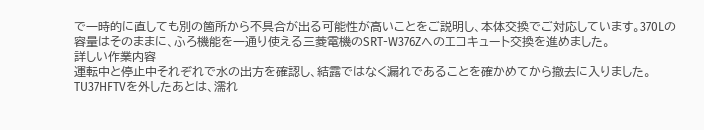で一時的に直しても別の箇所から不具合が出る可能性が高いことをご説明し、本体交換でご対応しています。370Lの容量はそのままに、ふろ機能を一通り使える三菱電機のSRT-W376Zへのエコキュート交換を進めました。
詳しい作業内容
運転中と停止中それぞれで水の出方を確認し、結露ではなく漏れであることを確かめてから撤去に入りました。TU37HFTVを外したあとは、濡れ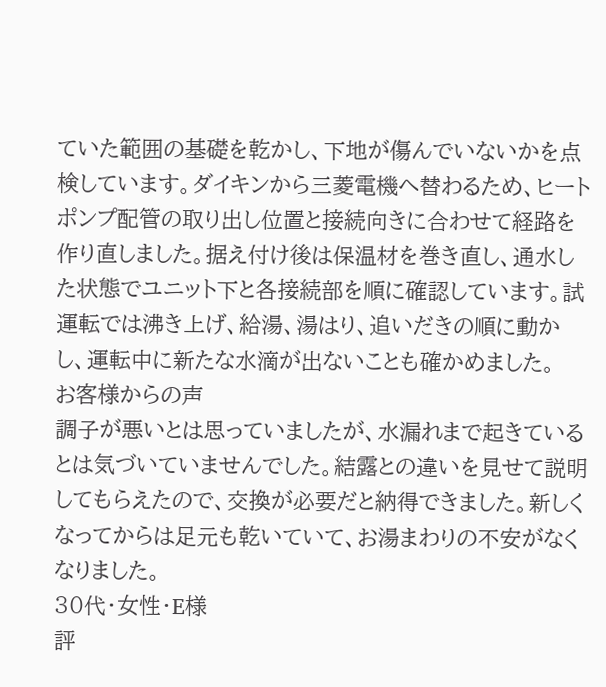ていた範囲の基礎を乾かし、下地が傷んでいないかを点検しています。ダイキンから三菱電機へ替わるため、ヒートポンプ配管の取り出し位置と接続向きに合わせて経路を作り直しました。据え付け後は保温材を巻き直し、通水した状態でユニット下と各接続部を順に確認しています。試運転では沸き上げ、給湯、湯はり、追いだきの順に動かし、運転中に新たな水滴が出ないことも確かめました。
お客様からの声
調子が悪いとは思っていましたが、水漏れまで起きているとは気づいていませんでした。結露との違いを見せて説明してもらえたので、交換が必要だと納得できました。新しくなってからは足元も乾いていて、お湯まわりの不安がなくなりました。
30代・女性・E様
評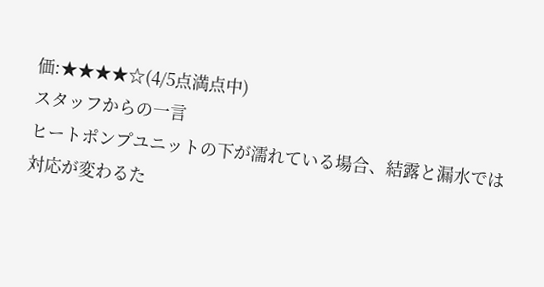価:★★★★☆(4/5点満点中)
スタッフからの一言
ヒートポンプユニットの下が濡れている場合、結露と漏水では対応が変わるた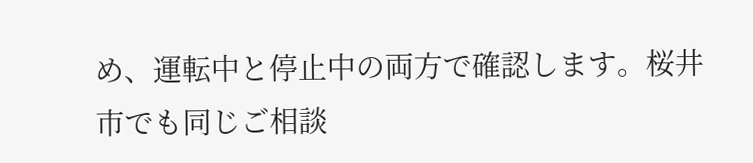め、運転中と停止中の両方で確認します。桜井市でも同じご相談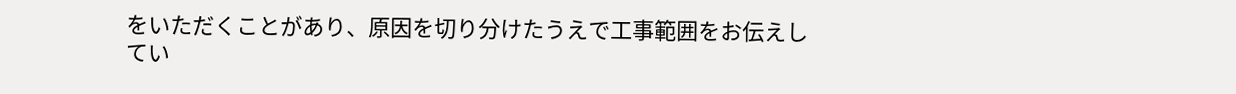をいただくことがあり、原因を切り分けたうえで工事範囲をお伝えしてい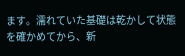ます。濡れていた基礎は乾かして状態を確かめてから、新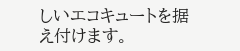しいエコキュートを据え付けます。